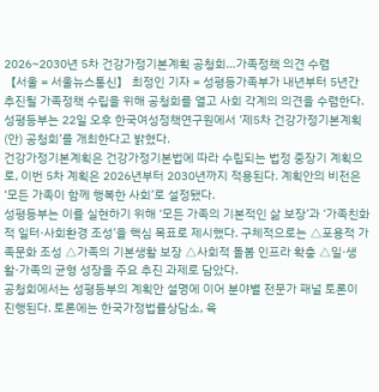2026~2030년 5차 건강가정기본계획 공청회…가족정책 의견 수렴
【서울 = 서울뉴스통신】 최정인 기자 = 성평등가족부가 내년부터 5년간 추진될 가족정책 수립을 위해 공청회를 열고 사회 각계의 의견을 수렴한다.
성평등부는 22일 오후 한국여성정책연구원에서 ‘제5차 건강가정기본계획(안) 공청회’를 개최한다고 밝혔다.
건강가정기본계획은 건강가정기본법에 따라 수립되는 법정 중장기 계획으로, 이번 5차 계획은 2026년부터 2030년까지 적용된다. 계획안의 비전은 ‘모든 가족이 함께 행복한 사회’로 설정됐다.
성평등부는 이를 실현하기 위해 ‘모든 가족의 기본적인 삶 보장’과 ‘가족친화적 일터·사회환경 조성’을 핵심 목표로 제시했다. 구체적으로는 △포용적 가족문화 조성 △가족의 기본생활 보장 △사회적 돌봄 인프라 확충 △일·생활·가족의 균형 성장을 주요 추진 과제로 담았다.
공청회에서는 성평등부의 계획안 설명에 이어 분야별 전문가 패널 토론이 진행된다. 토론에는 한국가정법률상담소, 육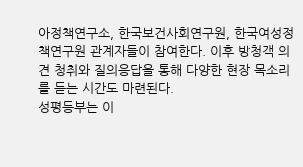아정책연구소, 한국보건사회연구원, 한국여성정책연구원 관계자들이 참여한다. 이후 방청객 의견 청취와 질의응답을 통해 다양한 현장 목소리를 듣는 시간도 마련된다.
성평등부는 이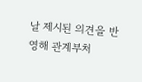날 제시된 의견을 반영해 관계부처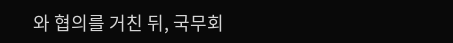와 협의를 거친 뒤, 국무회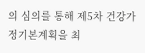의 심의를 통해 제5차 건강가정기본계획을 최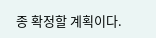종 확정할 계획이다.